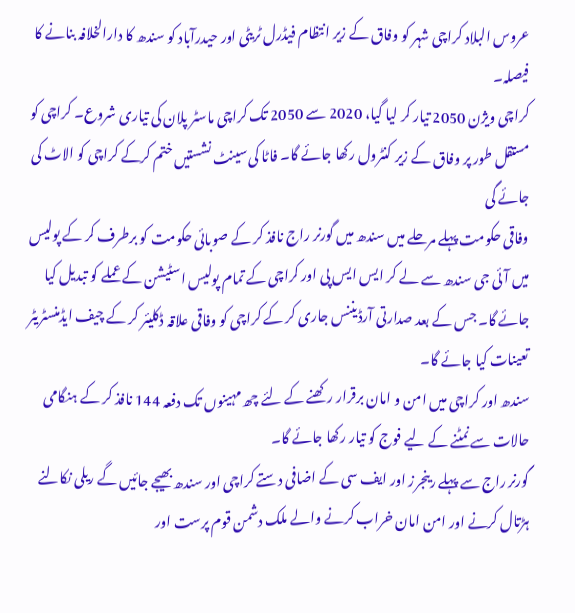عروس البلاد کراچی شہر کو وفاق کے زیر انتظام فیڈرل ٹریٹی اور حیدرآباد کو سندھ کا دارالخلافہ بنانے کا فیصلہ۔
کراچی ویژن 2050 تیار کر لیا گیا، 2020 سے 2050 تک کراچی ماسٹر پلان کی تیاری شروع۔ کراچی کو مستقل طور پر وفاق کے زیر کنٹرول رکھا جائے گا۔ فاٹا کی سینٹ نشستیں ختم کرکے کراچی کو الاٹ کی جائے گی
وفاقی حکومت پہلے مرحلے میں سندھ میں گورنر راج نافذ کر کے صوبائی حکومت کو برطرف کر کے پولیس میں آئی جی سندھ سے لے کر ایس ایس پی اور کراچی کے تمام پولیس اسٹیشن کے عملے کو تبدیل کیا جائے گا۔ جس کے بعد صدارتی آرڈیننس جاری کر کے کراچی کو وفاقی علاقہ ڈکلیئر کر کے چیف ایڈمنسٹریٹر تعینات کیا جائے گا۔
سندھ اور کراچی میں امن و امان برقرار رکھنے کے لئے چھ مہینوں تک دفعہ 144 نافذ کر کے ہنگامی حالات سے نمٹنے کے لیے فوج کو تیار رکھا جائے گا۔
گورنر راج سے پہلے رینجرز اور ایف سی کے اضافی دستے کراچی اور سندھ بھیجے جائیں گے ریلی نکالنے ہڑتال کرنے اور امن امان خراب کرنے والے ملک دشمن قوم پرست اور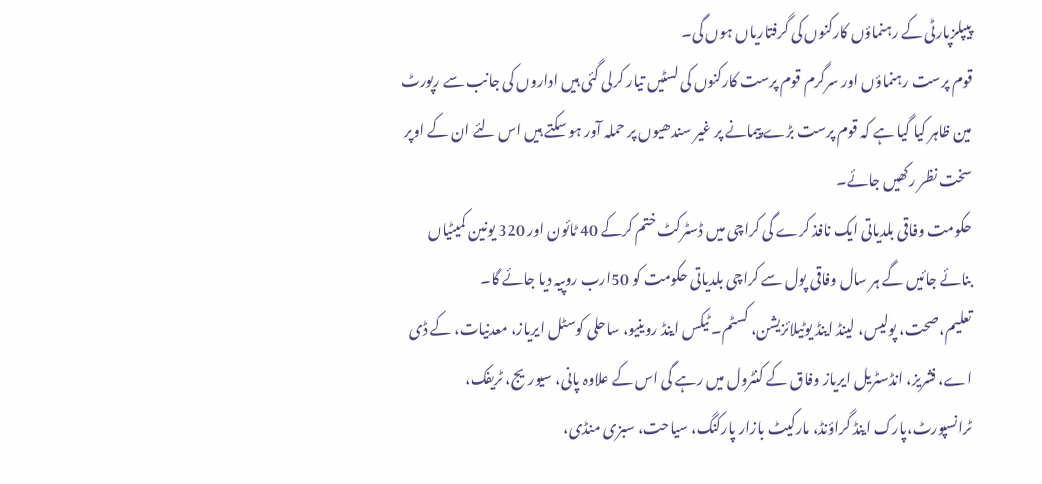پیپلزپارٹی کے رہنماؤں کارکنوں کی گرفتاریاں ہوں گی۔
قوم پرست رہنماؤں اور سرگرم قوم پرست کارکنوں کی لسٹیں تیار کرلی گئی ہیں اداروں کی جانب سے رپورٹ مین ظاہر کیا گیا ہے کہ قوم پرست بڑے پیمانے پر غیر سندھیوں پر حملہ آور ہو سکتے ہیں اس لئے ان کے اوپر سخت نظر رکھیں جائے۔
حکومت وفاقی بلدیاتی ایک نافذ کرے گی کراچی میں ڈسٹرکٹ ختم کرکے 40 ٹائون اور 320 یونین کمیٹیاں بنائے جائیں گے ہر سال وفاقی پول سے کراچی بلدیاتی حکومت کو 50ارب روپیہ دیا جائے گا۔
تعلیم،صحت، پولیس، لینڈ اینڈ یوٹیلائزیشن، کسٹم۔ ٹیکس اینڈ روینیو، ساحلی کوسٹل ایریاز، معدنیات، کے ڈی اے، فشریز، انڈسٹریل ایریاز وفاق کے کنٹرول میں رہے گی اس کے علاوہ پانی، سیوریج، ٹریفک، ٹرانسپورٹ،پارک اینڈ گراؤنڈ، مارکیٹ بازار پارکنگ، سیاحت، سبزی منڈی،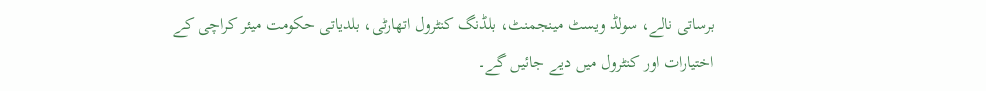برساتی نالے، سولڈ ویسٹ مینجمنٹ، بلڈنگ کنٹرول اتھارٹی، بلدیاتی حکومت میئر کراچی کے اختیارات اور کنٹرول میں دیے جائیں گے۔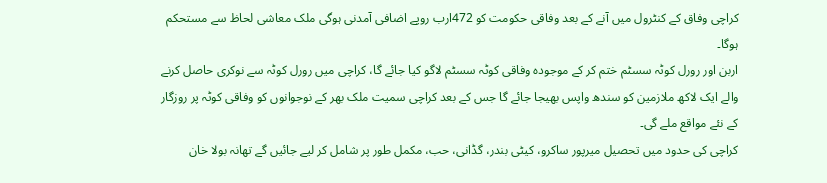کراچی وفاق کے کنٹرول میں آنے کے بعد وفاقی حکومت کو 472ارب روپے اضافی آمدنی ہوگی ملک معاشی لحاظ سے مستحکم ہوگا۔
اربن اور رورل کوٹہ سسٹم ختم کر کے موجودہ وفاقی کوٹہ سسٹم لاگو کیا جائے گا، کراچی میں رورل کوٹہ سے نوکری حاصل کرنے والے ایک لاکھ ملازمین کو سندھ واپس بھیجا جائے گا جس کے بعد کراچی سمیت ملک بھر کے نوجوانوں کو وفاقی کوٹہ پر روزگار کے نئے مواقع ملے گی۔
کراچی کی حدود میں تحصیل میرپور ساکرو، کیٹی بندر، گڈانی، حب، مکمل طور پر شامل کر لیے جائیں گے تھانہ بولا خان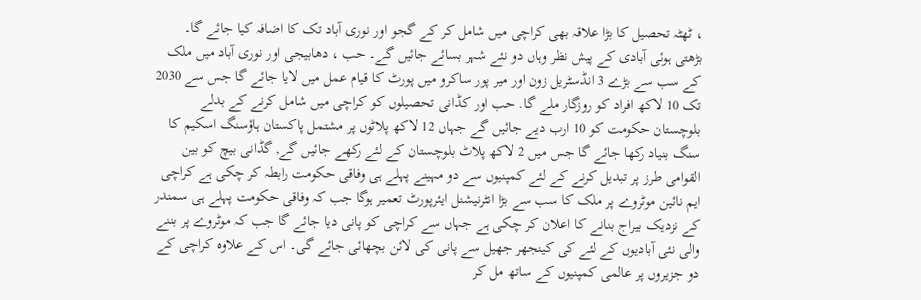، ٹھٹہ تحصیل کا بڑا علاقہ بھی کراچی میں شامل کر کے گجو اور نوری آباد تک کا اضافہ کیا جائے گا۔
بڑھتی ہوئی آبادی کے پیش نظر وہاں دو نئے شہر بسائے جائیں گے۔ حب ، دھابیجی اور نوری آباد میں ملک کے سب سے بڑے 3 انڈسٹریل زون اور میر پور ساکرو میں پورٹ کا قیام عمل میں لایا جائے گا جس سے 2030 تک 10 لاکھ افراد کو روزگار ملے گا. حب اور کڈانی تحصیلوں کو کراچی میں شامل کرنے کے بدلے بلوچستان حکومت کو 10 ارب دیے جائیں گے جہاں 12 لاکھ پلاٹوں پر مشتمل پاکستان ہاؤسنگ اسکیم کا سنگ بنیاد رکھا جائے گا جس میں 2 لاکھ پلاٹ بلوچستان کے لئے رکھے جائیں گے, گڈانی بیچ کو بین القوامی طرز پر تبدیل کرنے کے لئے کمپنیوں سے دو مہینے پہلے ہی وفاقی حکومت رابطہ کر چکی ہے کراچی ایم نائین موٹروے پر ملک کا سب سے بڑا انٹرنیشنل ایئرپورٹ تعمیر ہوگا جب کہ وفاقی حکومت پہلے ہی سمندر کے نزدیک بیراج بنانے کا اعلان کر چکی ہے جہاں سے کراچی کو پانی دیا جائے گا جب کہ موٹروے پر بننے والی نئی آبادیوں کے لئے کی کینجھر جھیل سے پانی کی لائن بچھائی جائے گی۔ اس کے علاوہ کراچی کے دو جزیروں پر عالمی کمپنیوں کے ساتھ مل کر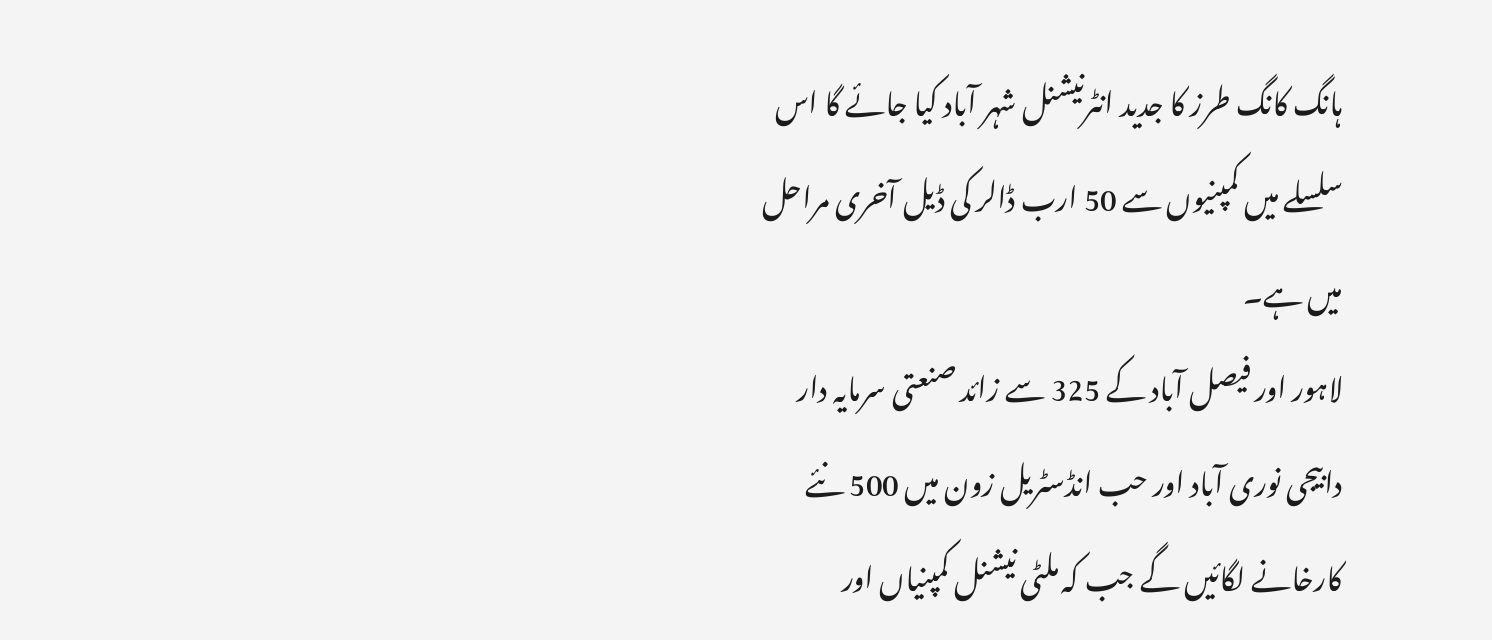ہانگ کانگ طرز کا جدید انٹرنیشنل شہر آباد کیا جائے گا اس سلسلے میں کمپنیوں سے 50 ارب ڈالر کی ڈیل آخری مراحل میں ہے۔
لاہور اور فیصل آباد کے 325 سے زائد صنعتی سرمایہ دار دابیجی نوری آباد اور حب انڈسٹریل زون میں 500 نئے کارخانے لگائیں گے جب کہ ملٹی نیشنل کمپنیاں اور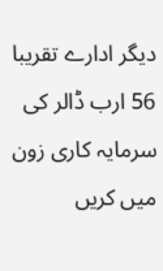دیگر ادارے تقریبا 56 ارب ڈالر کی سرمایہ کاری زون میں کریں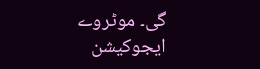گی۔ موٹروے ایجوکیشن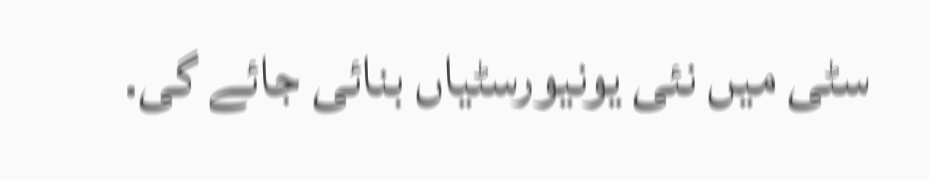سٹی میں نئی یونیورسٹیاں بنائی جائے گی.